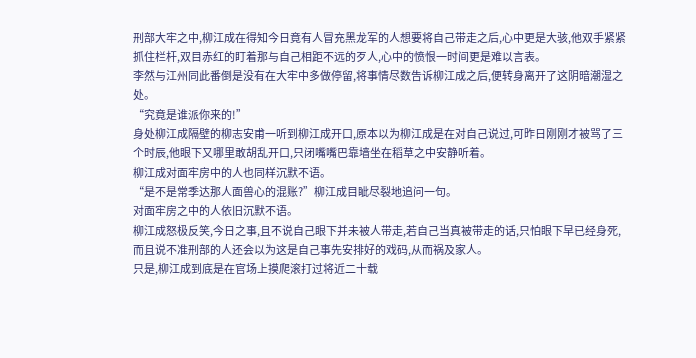刑部大牢之中,柳江成在得知今日竟有人冒充黑龙军的人想要将自己带走之后,心中更是大骇,他双手紧紧抓住栏杆,双目赤红的盯着那与自己相距不远的歹人,心中的愤恨一时间更是难以言表。
李然与江州同此番倒是没有在大牢中多做停留,将事情尽数告诉柳江成之后,便转身离开了这阴暗潮湿之处。
“究竟是谁派你来的!”
身处柳江成隔壁的柳志安甫一听到柳江成开口,原本以为柳江成是在对自己说过,可昨日刚刚才被骂了三个时辰,他眼下又哪里敢胡乱开口,只闭嘴嘴巴靠墙坐在稻草之中安静听着。
柳江成对面牢房中的人也同样沉默不语。
“是不是常季达那人面兽心的混账?”柳江成目眦尽裂地追问一句。
对面牢房之中的人依旧沉默不语。
柳江成怒极反笑,今日之事,且不说自己眼下并未被人带走,若自己当真被带走的话,只怕眼下早已经身死,而且说不准刑部的人还会以为这是自己事先安排好的戏码,从而祸及家人。
只是,柳江成到底是在官场上摸爬滚打过将近二十载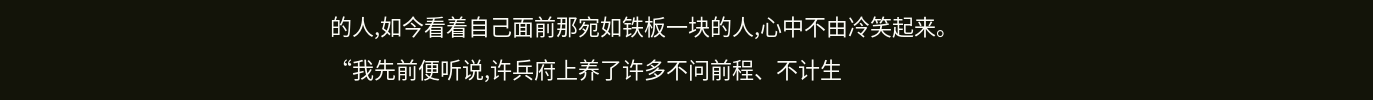的人,如今看着自己面前那宛如铁板一块的人,心中不由冷笑起来。
“我先前便听说,许兵府上养了许多不问前程、不计生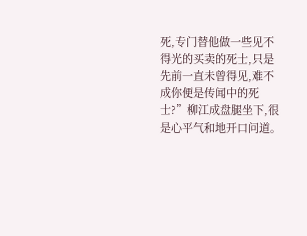死,专门替他做一些见不得光的买卖的死士,只是先前一直未曾得见,难不成你便是传闻中的死士?”柳江成盘腿坐下,很是心平气和地开口问道。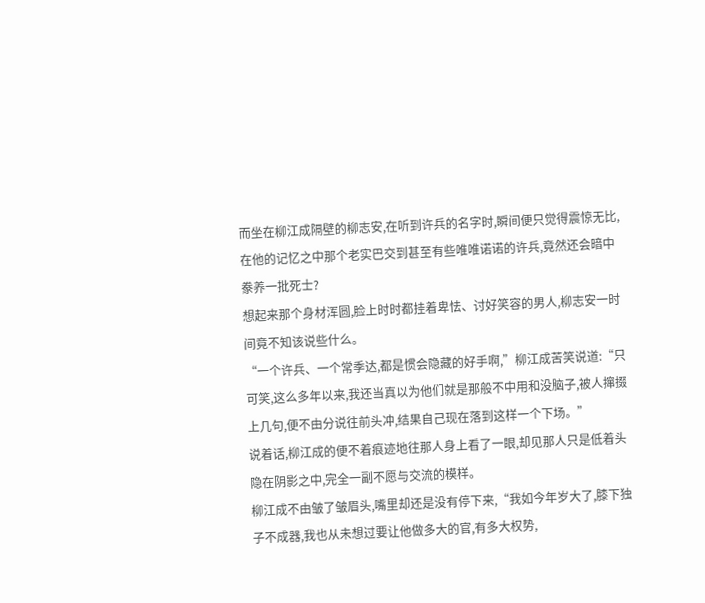而坐在柳江成隔壁的柳志安,在听到许兵的名字时,瞬间便只觉得震惊无比,在他的记忆之中那个老实巴交到甚至有些唯唯诺诺的许兵,竟然还会暗中豢养一批死士?
想起来那个身材浑圆,脸上时时都挂着卑怯、讨好笑容的男人,柳志安一时间竟不知该说些什么。
“一个许兵、一个常季达,都是惯会隐藏的好手啊,”柳江成苦笑说道:“只可笑,这么多年以来,我还当真以为他们就是那般不中用和没脑子,被人撺掇上几句,便不由分说往前头冲,结果自己现在落到这样一个下场。”
说着话,柳江成的便不着痕迹地往那人身上看了一眼,却见那人只是低着头隐在阴影之中,完全一副不愿与交流的模样。
柳江成不由皱了皱眉头,嘴里却还是没有停下来,“我如今年岁大了,膝下独子不成器,我也从未想过要让他做多大的官,有多大权势,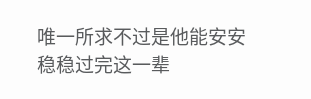唯一所求不过是他能安安稳稳过完这一辈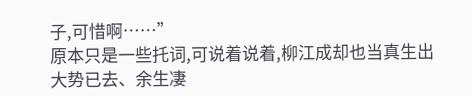子,可惜啊……”
原本只是一些托词,可说着说着,柳江成却也当真生出大势已去、余生凄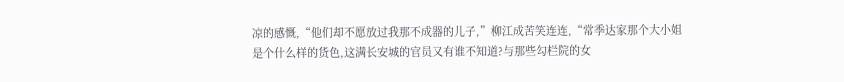凉的感慨,“他们却不愿放过我那不成器的儿子,”柳江成苦笑连连,“常季达家那个大小姐是个什么样的货色,这满长安城的官员又有谁不知道?与那些勾栏院的女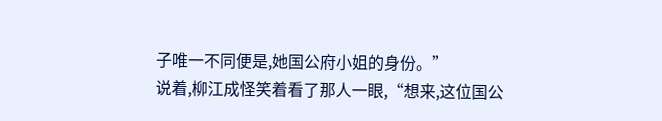子唯一不同便是,她国公府小姐的身份。”
说着,柳江成怪笑着看了那人一眼,“想来,这位国公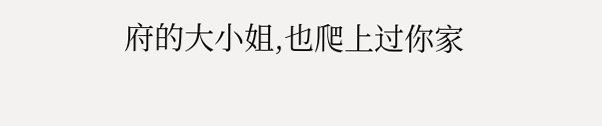府的大小姐,也爬上过你家